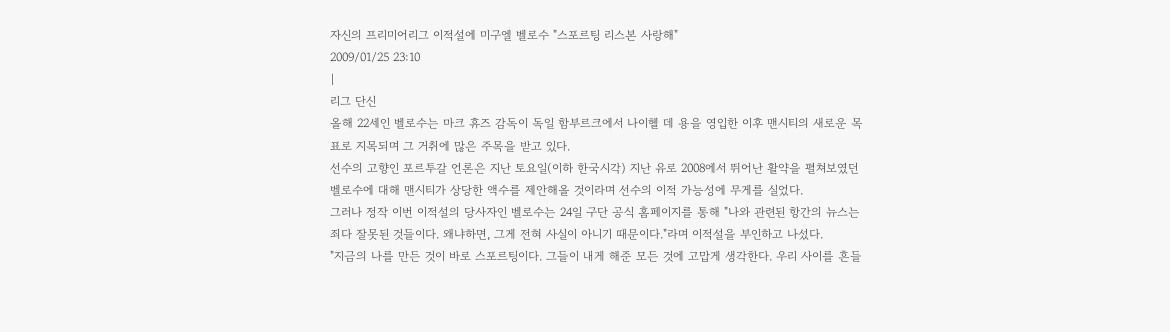자신의 프리미어리그 이적설에 미구엘 벨로수 "스포르팅 리스본 사랑해"
2009/01/25 23:10
|
리그 단신
올해 22세인 벨로수는 마크 휴즈 감독이 독일 함부르크에서 나이헬 데 용을 영입한 이후 맨시티의 새로운 목표로 지목되며 그 거취에 많은 주목을 받고 있다.
선수의 고향인 포르투갈 언론은 지난 토요일(이하 한국시각) 지난 유로 2008에서 뛰어난 활약을 펼쳐보였던 벨로수에 대해 맨시티가 상당한 액수를 제안해올 것이라며 선수의 이적 가능성에 무게를 실었다.
그러나 정작 이번 이적설의 당사자인 벨로수는 24일 구단 공식 홈페이지를 통해 "나와 관련된 항간의 뉴스는 죄다 잘못된 것들이다. 왜냐하면, 그게 전혀 사실이 아니기 때문이다."라며 이적설을 부인하고 나섰다.
"지금의 나를 만든 것이 바로 스포르팅이다. 그들이 내게 해준 모든 것에 고맙게 생각한다. 우리 사이를 흔들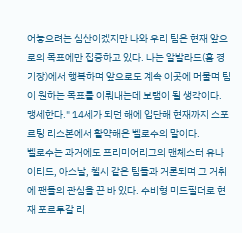어놓으려는 심산이겠지만 나와 우리 팀은 현재 앞으로의 목표에만 집중하고 있다. 나는 알발라드(홈 경기장)에서 행복하며 앞으로도 계속 이곳에 머물며 팀이 원하는 목표를 이뤄내는데 보탬이 될 생각이다. 맹세한다." 14세가 되던 해에 입단해 현재까지 스포르팅 리스본에서 활약해온 벨로수의 말이다.
벨로수는 과거에도 프리미어리그의 맨체스터 유나이티드, 아스날, 첼시 같은 팀들과 거론되며 그 거취에 팬들의 관심을 끈 바 있다. 수비형 미드필더로 현재 포르투갈 리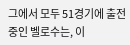그에서 모두 51경기에 출전 중인 벨로수는, 이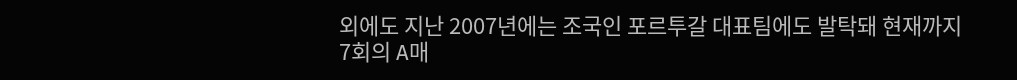외에도 지난 2007년에는 조국인 포르투갈 대표팀에도 발탁돼 현재까지 7회의 A매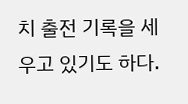치 출전 기록을 세우고 있기도 하다.